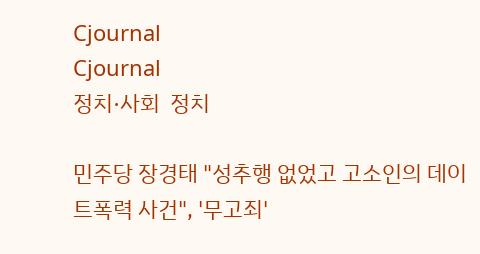Cjournal
Cjournal
정치·사회  정치

민주당 장경태 "성추행 없었고 고소인의 데이트폭력 사건", '무고죄'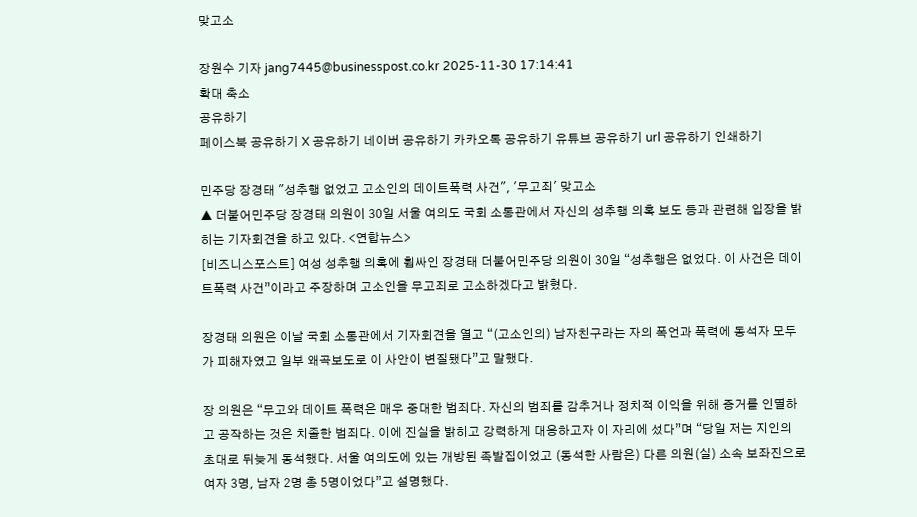맞고소

장원수 기자 jang7445@businesspost.co.kr 2025-11-30 17:14:41
확대 축소
공유하기
페이스북 공유하기 X 공유하기 네이버 공유하기 카카오톡 공유하기 유튜브 공유하기 url 공유하기 인쇄하기

민주당 장경태 "성추행 없었고 고소인의 데이트폭력 사건", '무고죄' 맞고소
▲ 더불어민주당 장경태 의원이 30일 서울 여의도 국회 소통관에서 자신의 성추행 의혹 보도 등과 관련해 입장을 밝히는 기자회견을 하고 있다. <연합뉴스>
[비즈니스포스트] 여성 성추행 의혹에 휩싸인 장경태 더불어민주당 의원이 30일 “성추행은 없었다. 이 사건은 데이트폭력 사건”이라고 주장하며 고소인을 무고죄로 고소하겠다고 밝혔다.

장경태 의원은 이날 국회 소통관에서 기자회견을 열고 “(고소인의) 남자친구라는 자의 폭언과 폭력에 동석자 모두가 피해자였고 일부 왜곡보도로 이 사안이 변질됐다”고 말했다.

장 의원은 “무고와 데이트 폭력은 매우 중대한 범죄다. 자신의 범죄를 감추거나 정치적 이익을 위해 증거를 인멸하고 공작하는 것은 치졸한 범죄다. 이에 진실을 밝히고 강력하게 대응하고자 이 자리에 섰다”며 “당일 저는 지인의 초대로 뒤늦게 동석했다. 서울 여의도에 있는 개방된 족발집이었고 (동석한 사람은) 다른 의원(실) 소속 보좌진으로 여자 3명, 남자 2명 총 5명이었다”고 설명했다.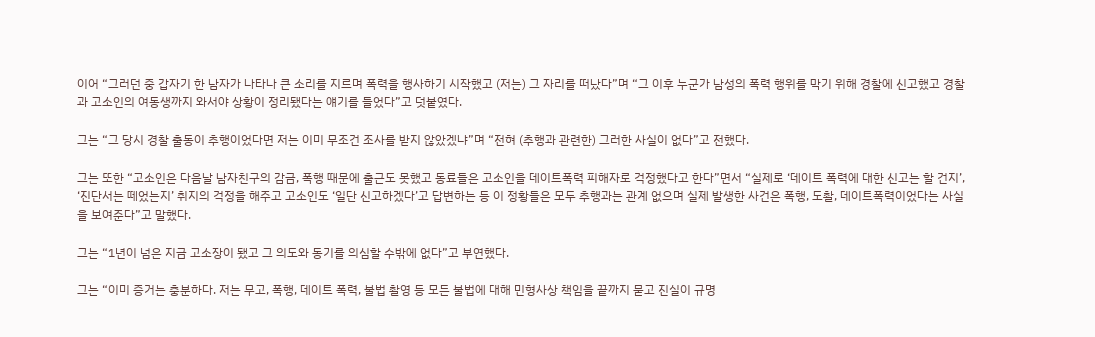이어 “그러던 중 갑자기 한 남자가 나타나 큰 소리를 지르며 폭력을 행사하기 시작했고 (저는) 그 자리를 떠났다”며 “그 이후 누군가 남성의 폭력 행위를 막기 위해 경찰에 신고했고 경찰과 고소인의 여동생까지 와서야 상황이 정리됐다는 얘기를 들었다”고 덧붙였다.

그는 “그 당시 경찰 출동이 추행이었다면 저는 이미 무조건 조사를 받지 않았겠냐”며 “전혀 (추행과 관련한) 그러한 사실이 없다”고 전했다.

그는 또한 “고소인은 다음날 남자친구의 감금, 폭행 때문에 출근도 못했고 동료들은 고소인을 데이트폭력 피해자로 걱정했다고 한다”면서 “실제로 ‘데이트 폭력에 대한 신고는 할 건지’, ‘진단서는 떼었는지’ 취지의 걱정을 해주고 고소인도 ‘일단 신고하겠다’고 답변하는 등 이 정황들은 모두 추행과는 관계 없으며 실제 발생한 사건은 폭행, 도촬, 데이트폭력이었다는 사실을 보여준다”고 말했다.

그는 “1년이 넘은 지금 고소장이 됐고 그 의도와 동기를 의심할 수밖에 없다”고 부연했다.

그는 “이미 증거는 충분하다. 저는 무고, 폭행, 데이트 폭력, 불법 촬영 등 모든 불법에 대해 민형사상 책임을 끝까지 묻고 진실이 규명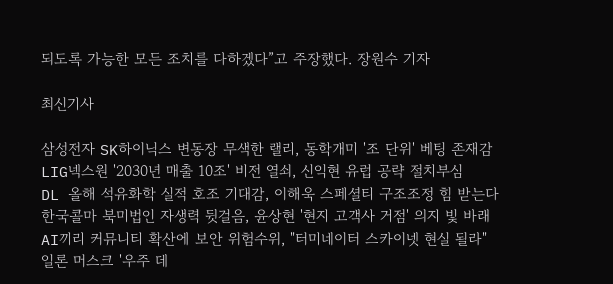되도록 가능한 모든 조치를 다하겠다”고 주장했다. 장원수 기자

최신기사

삼성전자 SK하이닉스 변동장 무색한 랠리, 동학개미 '조 단위' 베팅 존재감
LIG넥스원 '2030년 매출 10조' 비전 열쇠, 신익현 유럽 공략 절치부심
DL 올해 석유화학 실적 호조 기대감, 이해욱 스페셜티 구조조정 힘 받는다
한국콜마 북미법인 자생력 뒷걸음, 윤상현 '현지 고객사 거점' 의지 빛 바래
AI끼리 커뮤니티 확산에 보안 위험수위, "터미네이터 스카이넷 현실 될라"
일론 머스크 '우주 데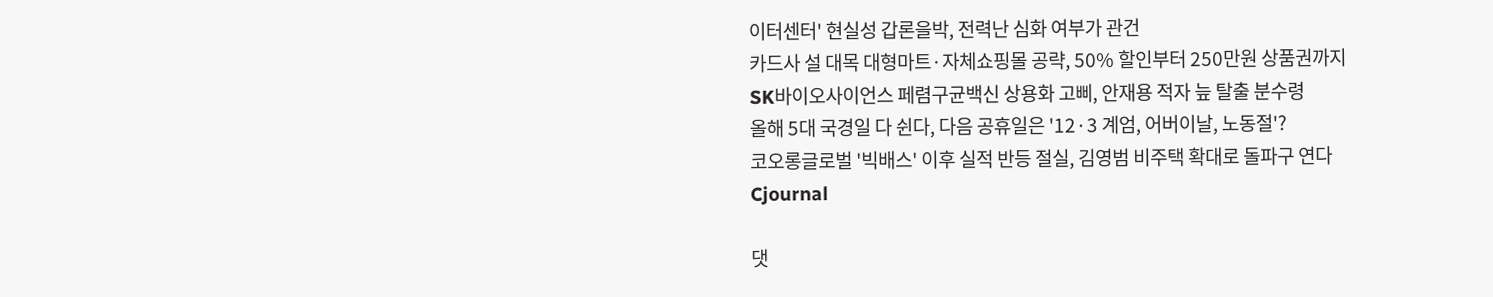이터센터' 현실성 갑론을박, 전력난 심화 여부가 관건
카드사 설 대목 대형마트·자체쇼핑몰 공략, 50% 할인부터 250만원 상품권까지
SK바이오사이언스 페렴구균백신 상용화 고삐, 안재용 적자 늪 탈출 분수령
올해 5대 국경일 다 쉰다, 다음 공휴일은 '12·3 계엄, 어버이날, 노동절'?
코오롱글로벌 '빅배스' 이후 실적 반등 절실, 김영범 비주택 확대로 돌파구 연다
Cjournal

댓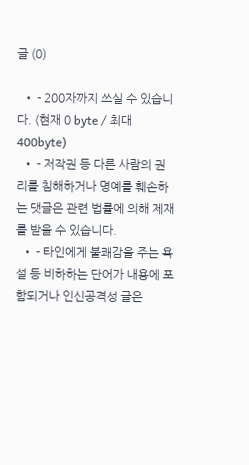글 (0)

  • - 200자까지 쓰실 수 있습니다. (현재 0 byte / 최대 400byte)
  • - 저작권 등 다른 사람의 권리를 침해하거나 명예를 훼손하는 댓글은 관련 법률에 의해 제재를 받을 수 있습니다.
  • - 타인에게 불쾌감을 주는 욕설 등 비하하는 단어가 내용에 포함되거나 인신공격성 글은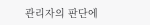관리자의 판단에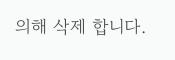의해 삭제 합니다.